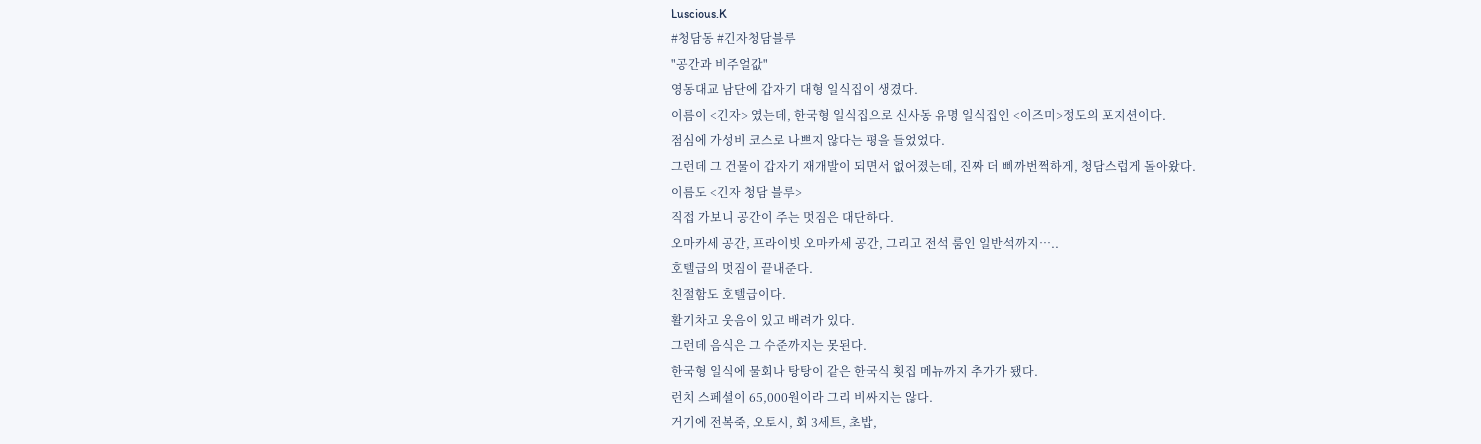Luscious.K
#청담동 #긴자청담블루
"공간과 비주얼값"
영동대교 남단에 갑자기 대형 일식집이 생겼다.
이름이 <긴자> 였는데, 한국형 일식집으로 신사동 유명 일식집인 <이즈미>정도의 포지션이다.
점심에 가성비 코스로 나쁘지 않다는 평을 들었었다.
그런데 그 건물이 갑자기 재개발이 되면서 없어졌는데, 진짜 더 삐까번쩍하게, 청담스럽게 돌아왔다.
이름도 <긴자 청담 블루>
직접 가보니 공간이 주는 멋짐은 대단하다.
오마카세 공간, 프라이빗 오마카세 공간, 그리고 전석 룸인 일반석까지…..
호텔급의 멋짐이 끝내준다.
친절함도 호텔급이다.
활기차고 웃음이 있고 배려가 있다.
그런데 음식은 그 수준까지는 못된다.
한국형 일식에 물회나 탕탕이 같은 한국식 횟집 메뉴까지 추가가 됐다.
런치 스페셜이 65,000원이라 그리 비싸지는 않다.
거기에 전복죽, 오토시, 회 3세트, 초밥,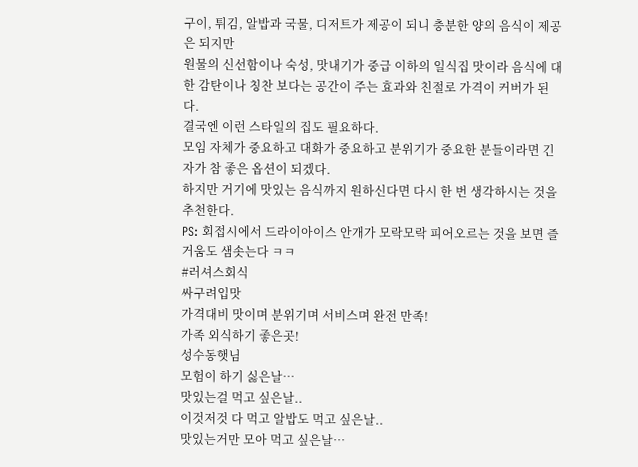구이, 튀김, 알밥과 국물, 디저트가 제공이 되니 충분한 양의 음식이 제공은 되지만
원물의 신선함이나 숙성, 맛내기가 중급 이하의 일식집 맛이라 음식에 대한 감탄이나 칭찬 보다는 공간이 주는 효과와 친절로 가격이 커버가 된다.
결국엔 이런 스타일의 집도 필요하다.
모임 자체가 중요하고 대화가 중요하고 분위기가 중요한 분들이라면 긴자가 참 좋은 옵션이 되겠다.
하지만 거기에 맛있는 음식까지 원하신다면 다시 한 번 생각하시는 것을 추천한다.
PS: 회접시에서 드라이아이스 안개가 모락모락 피어오르는 것을 보면 즐거움도 샘솟는다 ㅋㅋ
#러셔스회식
싸구려입맛
가격대비 맛이며 분위기며 서비스며 완전 만족!
가족 외식하기 좋은곳!
성수동햇님
모험이 하기 싫은날…
맛있는걸 먹고 싶은날..
이것저것 다 먹고 알밥도 먹고 싶은날..
맛있는거만 모아 먹고 싶은날…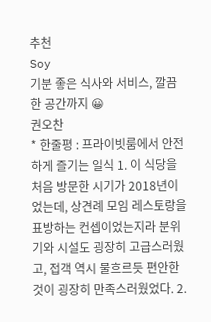추천
Soy
기분 좋은 식사와 서비스, 깔끔한 공간까지 😀
권오찬
* 한줄평 : 프라이빗룸에서 안전하게 즐기는 일식 1. 이 식당을 처음 방문한 시기가 2018년이었는데, 상견례 모임 레스토랑을 표방하는 컨셉이었는지라 분위기와 시설도 굉장히 고급스러웠고, 접객 역시 물흐르듯 편안한 것이 굉장히 만족스러웠었다. 2.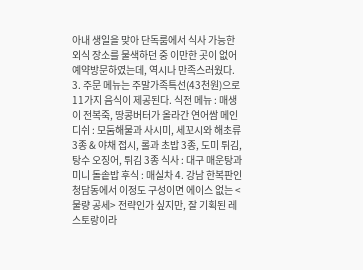아내 생일을 맞아 단독룸에서 식사 가능한 외식 장소를 물색하던 중 이만한 곳이 없어 예약방문하였는데, 역시나 만족스러웠다. 3. 주문 메뉴는 주말가족특선(43천원)으로 11가지 음식이 제공된다. 식전 메뉴 : 매생이 전복죽, 땅콩버터가 올라간 연어쌈 메인 디쉬 : 모둠해물과 사시미, 세꼬시와 해초류 3종 & 야채 접시, 롤과 초밥 3종, 도미 튀김, 탕수 오징어, 튀김 3종 식사 : 대구 매운탕과 미니 돌솥밥 후식 : 매실차 4. 강남 한복판인 청담동에서 이정도 구성이면 에이스 없는 <물량 공세> 전략인가 싶지만, 잘 기획된 레스토랑이라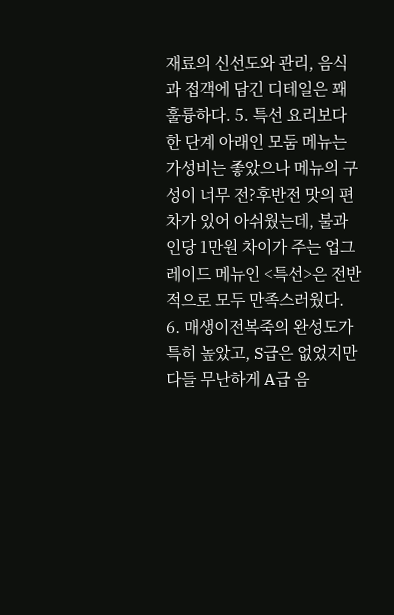재료의 신선도와 관리, 음식과 접객에 담긴 디테일은 꽤 훌륭하다. 5. 특선 요리보다 한 단계 아래인 모둠 메뉴는 가성비는 좋았으나 메뉴의 구성이 너무 전?후반전 맛의 편차가 있어 아쉬웠는데, 불과 인당 1만원 차이가 주는 업그레이드 메뉴인 <특선>은 전반적으로 모두 만족스러웠다. 6. 매생이전복죽의 완성도가 특히 높았고, S급은 없었지만 다들 무난하게 A급 음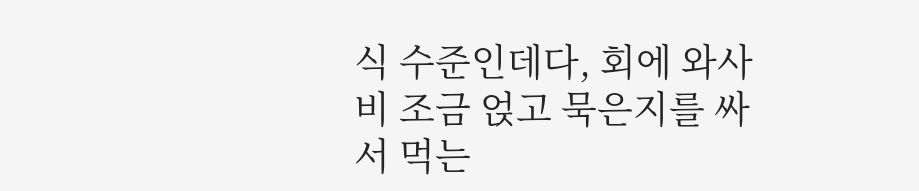식 수준인데다, 회에 와사비 조금 얹고 묵은지를 싸서 먹는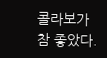콜라보가 참 좋았다.